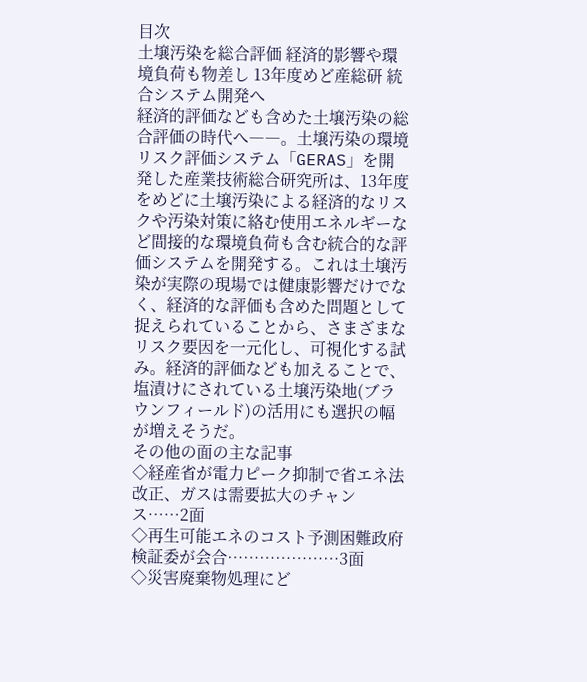目次
土壌汚染を総合評価 経済的影響や環境負荷も物差し 13年度めど産総研 統合システム開発へ
経済的評価なども含めた土壌汚染の総合評価の時代へ――。土壌汚染の環境リスク評価システム「GERAS」を開発した産業技術総合研究所は、13年度をめどに土壌汚染による経済的なリスクや汚染対策に絡む使用エネルギーなど間接的な環境負荷も含む統合的な評価システムを開発する。これは土壌汚染が実際の現場では健康影響だけでなく、経済的な評価も含めた問題として捉えられていることから、さまざまなリスク要因を一元化し、可視化する試み。経済的評価なども加えることで、塩漬けにされている土壌汚染地(ブラウンフィールド)の活用にも選択の幅が増えそうだ。
その他の面の主な記事
◇経産省が電力ピーク抑制で省エネ法改正、ガスは需要拡大のチャンス……2面
◇再生可能エネのコスト予測困難政府検証委が会合…………………3面
◇災害廃棄物処理にど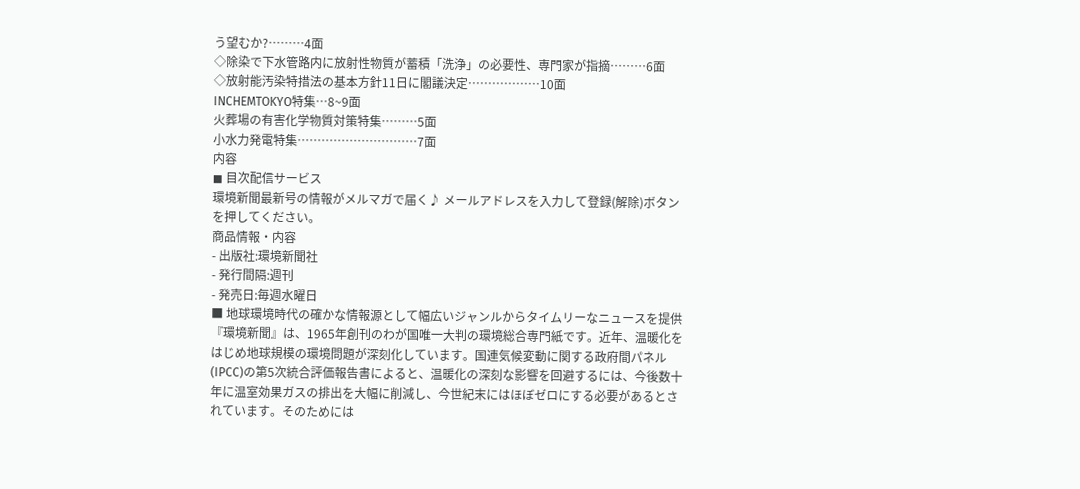う望むか?………4面
◇除染で下水管路内に放射性物質が蓄積「洗浄」の必要性、専門家が指摘………6面
◇放射能汚染特措法の基本方針11日に閣議決定………………10面
INCHEMTOKYO特集…8~9面
火葬場の有害化学物質対策特集………5面
小水力発電特集…………………………7面
内容
◼ 目次配信サービス
環境新聞最新号の情報がメルマガで届く♪ メールアドレスを入力して登録(解除)ボタンを押してください。
商品情報・内容
- 出版社:環境新聞社
- 発行間隔:週刊
- 発売日:毎週水曜日
■ 地球環境時代の確かな情報源として幅広いジャンルからタイムリーなニュースを提供
『環境新聞』は、1965年創刊のわが国唯一大判の環境総合専門紙です。近年、温暖化をはじめ地球規模の環境問題が深刻化しています。国連気候変動に関する政府間パネル(IPCC)の第5次統合評価報告書によると、温暖化の深刻な影響を回避するには、今後数十年に温室効果ガスの排出を大幅に削減し、今世紀末にはほぼゼロにする必要があるとされています。そのためには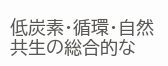低炭素・循環・自然共生の総合的な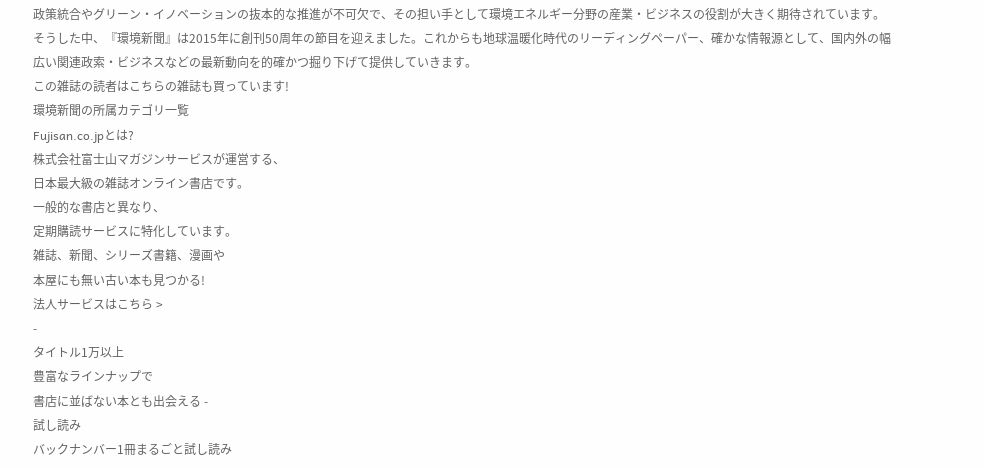政策統合やグリーン・イノベーションの抜本的な推進が不可欠で、その担い手として環境エネルギー分野の産業・ビジネスの役割が大きく期待されています。そうした中、『環境新聞』は2015年に創刊50周年の節目を迎えました。これからも地球温暖化時代のリーディングペーパー、確かな情報源として、国内外の幅広い関連政索・ビジネスなどの最新動向を的確かつ掘り下げて提供していきます。
この雑誌の読者はこちらの雑誌も買っています!
環境新聞の所属カテゴリ一覧
Fujisan.co.jpとは?
株式会社富士山マガジンサービスが運営する、
日本最大級の雑誌オンライン書店です。
一般的な書店と異なり、
定期購読サービスに特化しています。
雑誌、新聞、シリーズ書籍、漫画や
本屋にも無い古い本も見つかる!
法人サービスはこちら >
-
タイトル1万以上
豊富なラインナップで
書店に並ばない本とも出会える -
試し読み
バックナンバー1冊まるごと試し読み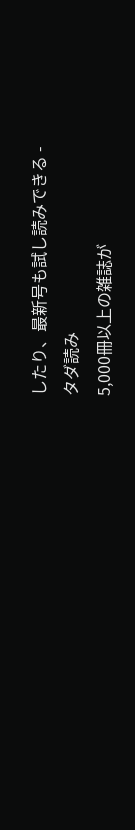したり、最新号も試し読みできる -
タダ読み
5,000冊以上の雑誌が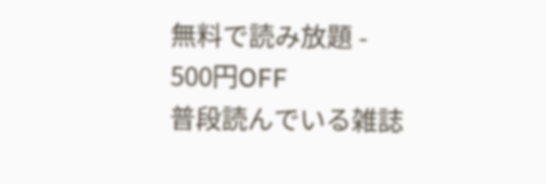無料で読み放題 -
500円OFF
普段読んでいる雑誌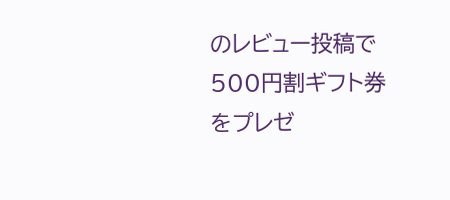のレビュー投稿で
500円割ギフト券をプレゼ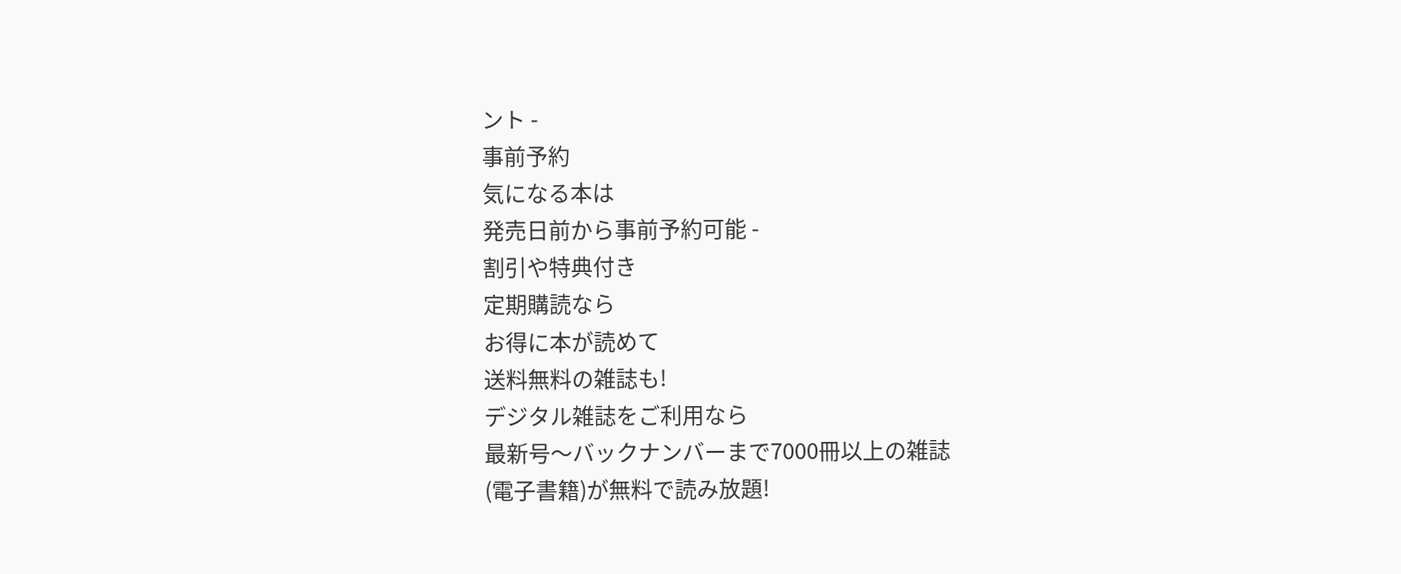ント -
事前予約
気になる本は
発売日前から事前予約可能 -
割引や特典付き
定期購読なら
お得に本が読めて
送料無料の雑誌も!
デジタル雑誌をご利用なら
最新号〜バックナンバーまで7000冊以上の雑誌
(電子書籍)が無料で読み放題!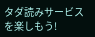タダ読みサービスを楽しもう!